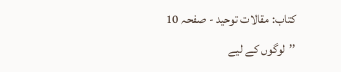کتاب: مقالات توحید - صفحہ 10
’’لوگوں کے لیے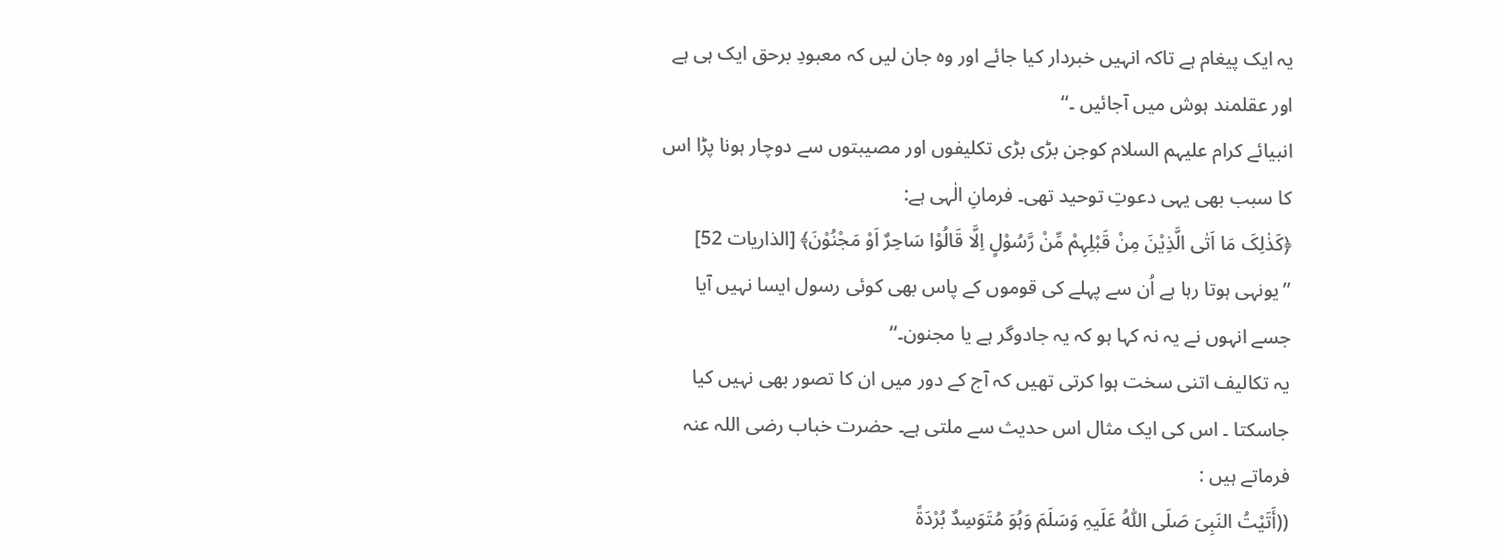یہ ایک پیغام ہے تاکہ انہیں خبردار کیا جائے اور وہ جان لیں کہ معبودِ برحق ایک ہی ہے اور عقلمند ہوش میں آجائیں ۔‘‘
انبیائے کرام علیہم السلام کوجن بڑی بڑی تکلیفوں اور مصیبتوں سے دوچار ہونا پڑا اس کا سبب بھی یہی دعوتِ توحید تھی۔ فرمانِ الٰہی ہے:
﴿کَذٰلِکَ مَا اَتٰی الَّذِیْنَ مِنْ قَبْلِہِمْ مِّنْ رَّسُوْلٍ اِلَّا قَالُوْا سَاحِرٌ اَوْ مَجْنُوْنَ﴾ [الذاریات 52]
’’یونہی ہوتا رہا ہے اُن سے پہلے کی قوموں کے پاس بھی کوئی رسول ایسا نہیں آیا جسے انہوں نے یہ نہ کہا ہو کہ یہ جادوگر ہے یا مجنون۔‘‘
یہ تکالیف اتنی سخت ہوا کرتی تھیں کہ آج کے دور میں ان کا تصور بھی نہیں کیا جاسکتا ۔ اس کی ایک مثال اس حدیث سے ملتی ہے۔ حضرت خباب رضی اللہ عنہ فرماتے ہیں :
((أَتَیْتُ النَبِیَ صَلَی اللّٰہُ عَلَیہِ وَسَلَمَ وَہُوَ مُتَوَسِدٌ بُرْدَۃً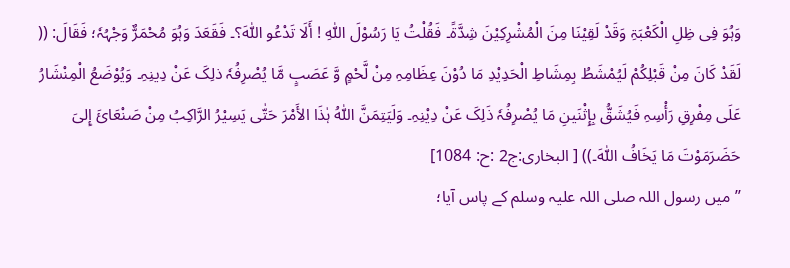وَہُوَ فِی ظِلِ الْکَعْبَۃِ وَقَدْ لَقِیْنَا مِنَ الْمُشْرِکِیْنَ شِدَّۃً۔ فَقُلْتُ یَا رَسُوْلَ اللّٰہِ ! أَلَا تَدْعُو اللّٰہَ؟۔ فَقَعَدَ وَہُوَ مُحْمَرٌّ وَجْہُہٗ؛ فَقَالَ: (( لَقَدْ کَانَ مِنْ قَبْلِکُمْ لَیُمْشَطُ بِمِشَاطِ الْحَدِیْدِ مَا دُوْنَ عِظَامِہِ مِنْ لَّحْمٍ وَّ عَصَبٍ مَّا یُصْرِفُہٗ ذلِکَ عَنْ دِینِہِ۔ وَیُوْضَعُ الْمِنْشَارُ عَلَی مِفْرِقِ رَأْسِہِ فَیُشَقُّ بِإِثْنَینِ مَا یُصْرِفُہٗ ذَلِکَ عَنْ دِیْنِہِ۔ وَلَیَتِمَنَّ اللّٰہُ ہٰذَا الأَمْرَ حَتّٰی یَسِیْرُ الرَّاکِبُ مِنْ صَنْعَائَ إِلیَ حَضَرَمَوْتَ مَا یَخَافُ اللّٰہَ۔)) [ البخاری:ج2 :ح: 1084]
’’ میں رسول اللہ صلی اللہ علیہ وسلم کے پاس آیا؛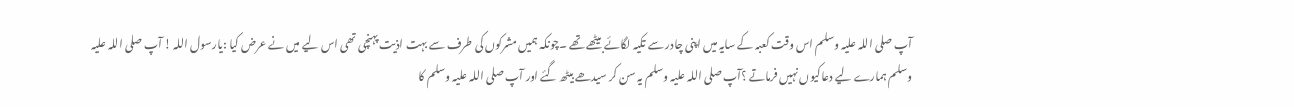آپ صلی اللہ علیہ وسلم اس وقت کعبہ کے سایہ میں اپنی چادر سے تکیہ لگائے بیٹھے تھے ۔چونکہ ہمیں مشرکوں کی طرف سے بہت اذیت پہنچی تھی اس لیے میں نے عرض کیا :یارسول اللہ ! آپ صلی اللہ علیہ وسلم ہمارے لیے دعاکیوں نہیں فرماتے ؟آپ صلی اللہ علیہ وسلم یہ سن کر سیدھے بیٹھ گئے اور آپ صلی اللہ علیہ وسلم کا